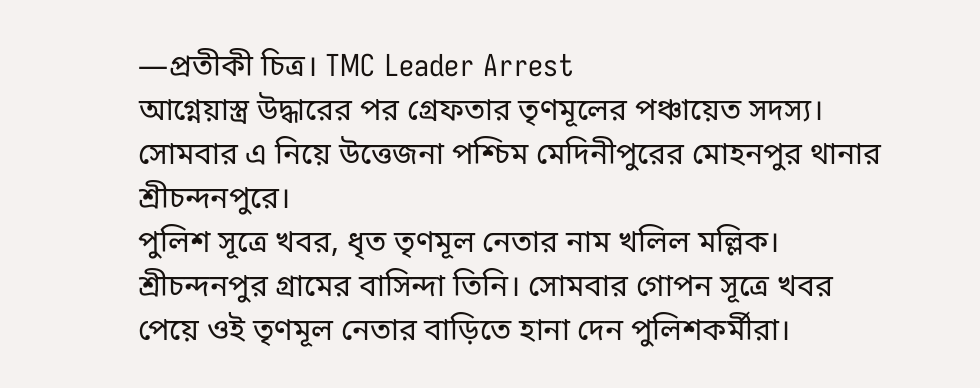—প্রতীকী চিত্র। TMC Leader Arrest
আগ্নেয়াস্ত্র উদ্ধারের পর গ্রেফতার তৃণমূলের পঞ্চায়েত সদস্য। সোমবার এ নিয়ে উত্তেজনা পশ্চিম মেদিনীপুরের মোহনপুর থানার শ্রীচন্দনপুরে।
পুলিশ সূত্রে খবর, ধৃত তৃণমূল নেতার নাম খলিল মল্লিক। শ্রীচন্দনপুর গ্রামের বাসিন্দা তিনি। সোমবার গোপন সূত্রে খবর পেয়ে ওই তৃণমূল নেতার বাড়িতে হানা দেন পুলিশকর্মীরা।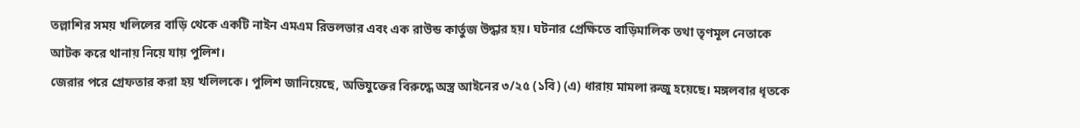তল্লাশির সময় খলিলের বাড়ি থেকে একটি নাইন এমএম রিভলভার এবং এক রাউন্ড কার্তুজ উদ্ধার হয়। ঘটনার প্রেক্ষিতে বাড়িমালিক তথা তৃণমূল নেতাকে আটক করে থানায় নিয়ে যায় পুলিশ।
জেরার পরে গ্রেফতার করা হয় খলিলকে। পুলিশ জানিয়েছে, অভিযুক্তের বিরুদ্ধে অস্ত্র আইনের ৩/২৫ (১বি) (এ) ধারায় মামলা রুজু হয়েছে। মঙ্গলবার ধৃতকে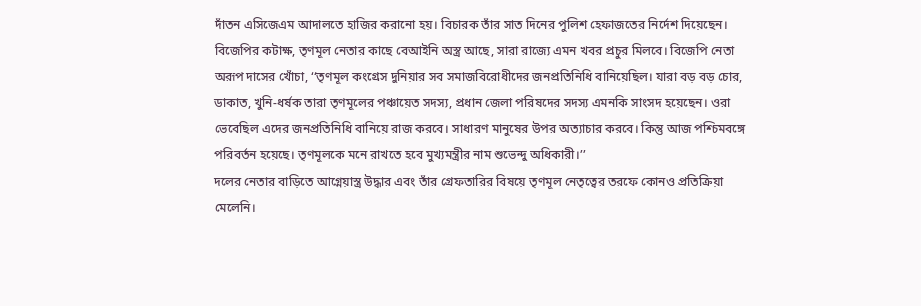দাঁতন এসিজেএম আদালতে হাজির করানো হয়। বিচারক তাঁর সাত দিনের পুলিশ হেফাজতের নির্দেশ দিয়েছেন।
বিজেপির কটাক্ষ, তৃণমূল নেতার কাছে বেআইনি অস্ত্র আছে, সারা রাজ্যে এমন খবর প্রচুর মিলবে। বিজেপি নেতা অরূপ দাসের খোঁচা, ‘‘তৃণমূল কংগ্রেস দুনিয়ার সব সমাজবিরোধীদের জনপ্রতিনিধি বানিয়েছিল। যারা বড় বড় চোর, ডাকাত, খুনি-ধর্ষক তারা তৃণমূলের পঞ্চায়েত সদস্য, প্রধান জেলা পরিষদের সদস্য এমনকি সাংসদ হয়েছেন। ওরা ভেবেছিল এদের জনপ্রতিনিধি বানিয়ে রাজ করবে। সাধারণ মানুষের উপর অত্যাচার করবে। কিন্তু আজ পশ্চিমবঙ্গে পরিবর্তন হয়েছে। তৃণমূলকে মনে রাখতে হবে মুখ্যমন্ত্রীর নাম শুভেন্দু অধিকারী।’’
দলের নেতার বাড়িতে আগ্নেয়াস্ত্র উদ্ধার এবং তাঁর গ্রেফতারির বিষয়ে তৃণমূল নেতৃত্বের তরফে কোনও প্রতিক্রিয়া মেলেনি।